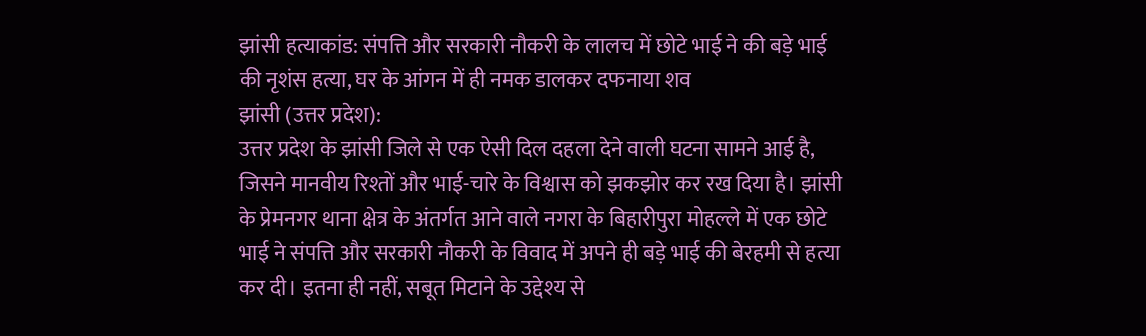झांसी हत्याकांड: संपत्ति और सरकारी नौकरी के लालच में छोटे भाई ने की बड़े भाई की नृशंस हत्या, घर के आंगन में ही नमक डालकर दफनाया शव
झांसी (उत्तर प्रदेश):
उत्तर प्रदेश के झांसी जिले से एक ऐसी दिल दहला देने वाली घटना सामने आई है, जिसने मानवीय रिश्तों और भाई-चारे के विश्वास को झकझोर कर रख दिया है। झांसी के प्रेमनगर थाना क्षेत्र के अंतर्गत आने वाले नगरा के बिहारीपुरा मोहल्ले में एक छोटे भाई ने संपत्ति और सरकारी नौकरी के विवाद में अपने ही बड़े भाई की बेरहमी से हत्या कर दी। इतना ही नहीं, सबूत मिटाने के उद्देश्य से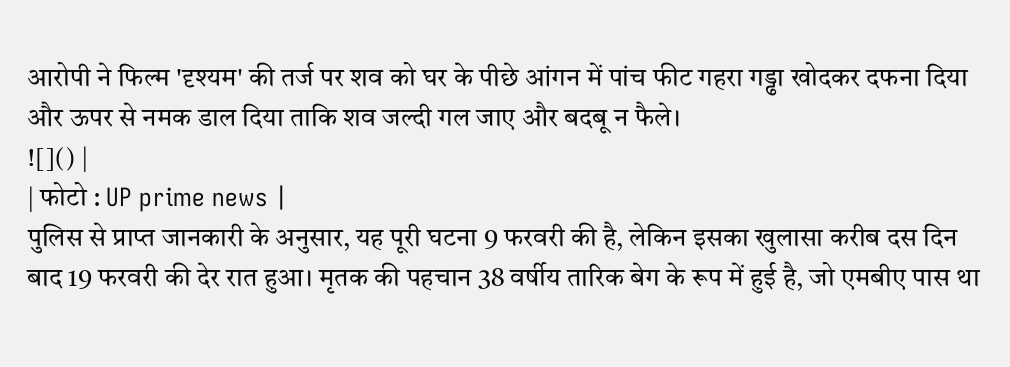आरोपी ने फिल्म 'दृश्यम' की तर्ज पर शव को घर के पीछे आंगन में पांच फीट गहरा गड्ढा खोदकर दफना दिया और ऊपर से नमक डाल दिया ताकि शव जल्दी गल जाए और बदबू न फैले।
![]() |
| फोटो : UP prime news |
पुलिस से प्राप्त जानकारी के अनुसार, यह पूरी घटना 9 फरवरी की है, लेकिन इसका खुलासा करीब दस दिन बाद 19 फरवरी की देर रात हुआ। मृतक की पहचान 38 वर्षीय तारिक बेग के रूप में हुई है, जो एमबीए पास था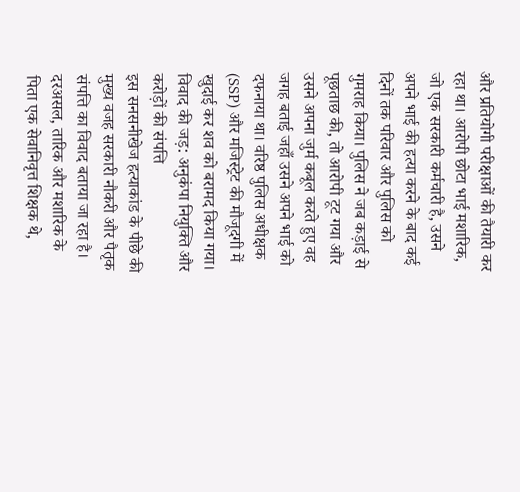और प्रतियोगी परीक्षाओं की तैयारी कर रहा था। आरोपी छोटा भाई मशारिक, जो एक सरकारी कर्मचारी है, उसने अपने भाई की हत्या करने के बाद कई दिनों तक परिवार और पुलिस को गुमराह किया। पुलिस ने जब कड़ाई से पूछताछ की, तो आरोपी टूट गया और उसने अपना जुर्म कबूल करते हुए वह जगह बताई जहाँ उसने अपने भाई को दफनाया था। वरिष्ठ पुलिस अधीक्षक (SSP) और मजिस्ट्रेट की मौजूदगी में खुदाई कर शव को बरामद किया गया।
विवाद की जड़: अनुकंपा नियुक्ति और करोड़ों की संपत्ति
इस सनसनीखेज हत्याकांड के पीछे की मुख्य वजह सरकारी नौकरी और पैतृक संपत्ति का विवाद बताया जा रहा है। दरअसल, तारिक और मशारिक के पिता एक सेवानिवृत्त शिक्षक थे,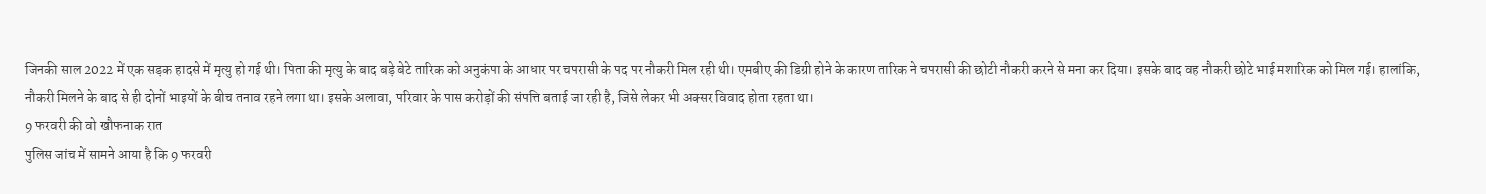जिनकी साल 2022 में एक सड़क हादसे में मृत्यु हो गई थी। पिता की मृत्यु के बाद बड़े बेटे तारिक को अनुकंपा के आधार पर चपरासी के पद पर नौकरी मिल रही थी। एमबीए की डिग्री होने के कारण तारिक ने चपरासी की छोटी नौकरी करने से मना कर दिया। इसके बाद वह नौकरी छोटे भाई मशारिक को मिल गई। हालांकि, नौकरी मिलने के बाद से ही दोनों भाइयों के बीच तनाव रहने लगा था। इसके अलावा, परिवार के पास करोड़ों की संपत्ति बताई जा रही है, जिसे लेकर भी अक्सर विवाद होता रहता था।
9 फरवरी की वो खौफनाक रात
पुलिस जांच में सामने आया है कि 9 फरवरी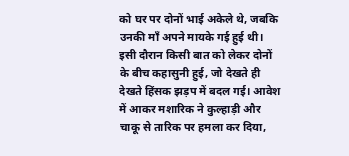को घर पर दोनों भाई अकेले थे, जबकि उनकी माँ अपने मायके गई हुई थी। इसी दौरान किसी बात को लेकर दोनों के बीच कहासुनी हुई, जो देखते ही देखते हिंसक झड़प में बदल गई। आवेश में आकर मशारिक ने कुल्हाड़ी और चाकू से तारिक पर हमला कर दिया,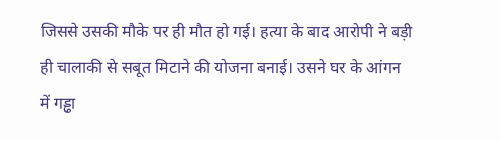जिससे उसकी मौके पर ही मौत हो गई। हत्या के बाद आरोपी ने बड़ी ही चालाकी से सबूत मिटाने की योजना बनाई। उसने घर के आंगन में गड्ढा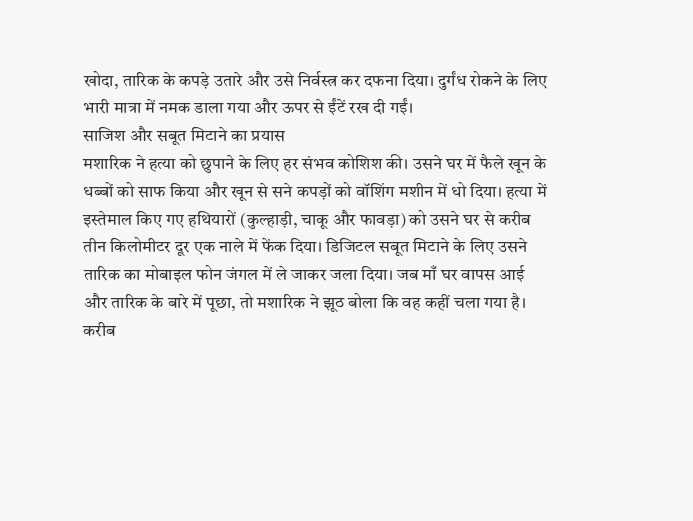खोदा, तारिक के कपड़े उतारे और उसे निर्वस्त्र कर दफना दिया। दुर्गंध रोकने के लिए भारी मात्रा में नमक डाला गया और ऊपर से ईंटें रख दी गईं।
साजिश और सबूत मिटाने का प्रयास
मशारिक ने हत्या को छुपाने के लिए हर संभव कोशिश की। उसने घर में फैले खून के धब्बों को साफ किया और खून से सने कपड़ों को वॉशिंग मशीन में धो दिया। हत्या में इस्तेमाल किए गए हथियारों (कुल्हाड़ी, चाकू और फावड़ा) को उसने घर से करीब तीन किलोमीटर दूर एक नाले में फेंक दिया। डिजिटल सबूत मिटाने के लिए उसने तारिक का मोबाइल फोन जंगल में ले जाकर जला दिया। जब माँ घर वापस आई और तारिक के बारे में पूछा, तो मशारिक ने झूठ बोला कि वह कहीं चला गया है। करीब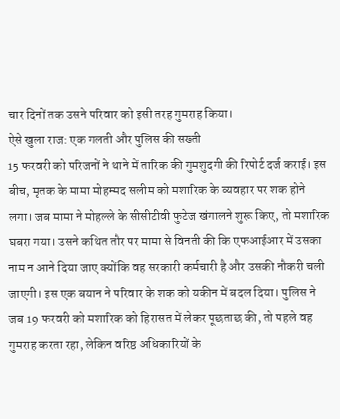चार दिनों तक उसने परिवार को इसी तरह गुमराह किया।
ऐसे खुला राज: एक गलती और पुलिस की सख्ती
15 फरवरी को परिजनों ने थाने में तारिक की गुमशुदगी की रिपोर्ट दर्ज कराई। इस बीच, मृतक के मामा मोहम्मद सलीम को मशारिक के व्यवहार पर शक होने लगा। जब मामा ने मोहल्ले के सीसीटीवी फुटेज खंगालने शुरू किए, तो मशारिक घबरा गया। उसने कथित तौर पर मामा से विनती की कि एफआईआर में उसका नाम न आने दिया जाए क्योंकि वह सरकारी कर्मचारी है और उसकी नौकरी चली जाएगी। इस एक बयान ने परिवार के शक को यकीन में बदल दिया। पुलिस ने जब 19 फरवरी को मशारिक को हिरासत में लेकर पूछताछ की, तो पहले वह गुमराह करता रहा, लेकिन वरिष्ठ अधिकारियों के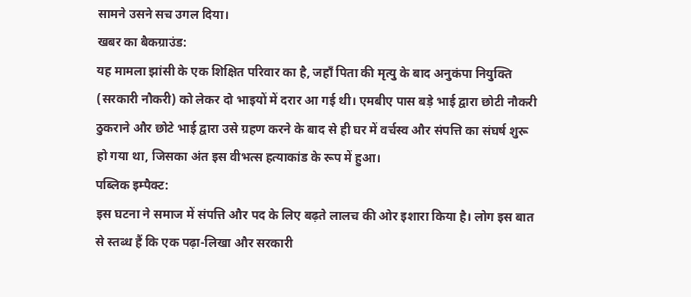सामने उसने सच उगल दिया।
खबर का बैकग्राउंड:
यह मामला झांसी के एक शिक्षित परिवार का है, जहाँ पिता की मृत्यु के बाद अनुकंपा नियुक्ति (सरकारी नौकरी) को लेकर दो भाइयों में दरार आ गई थी। एमबीए पास बड़े भाई द्वारा छोटी नौकरी ठुकराने और छोटे भाई द्वारा उसे ग्रहण करने के बाद से ही घर में वर्चस्व और संपत्ति का संघर्ष शुरू हो गया था, जिसका अंत इस वीभत्स हत्याकांड के रूप में हुआ।
पब्लिक इम्पैक्ट:
इस घटना ने समाज में संपत्ति और पद के लिए बढ़ते लालच की ओर इशारा किया है। लोग इस बात से स्तब्ध हैं कि एक पढ़ा-लिखा और सरकारी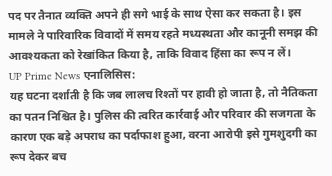पद पर तैनात व्यक्ति अपने ही सगे भाई के साथ ऐसा कर सकता है। इस मामले ने पारिवारिक विवादों में समय रहते मध्यस्थता और कानूनी समझ की आवश्यकता को रेखांकित किया है, ताकि विवाद हिंसा का रूप न लें।
UP Prime News एनालिसिस:
यह घटना दर्शाती है कि जब लालच रिश्तों पर हावी हो जाता है, तो नैतिकता का पतन निश्चित है। पुलिस की त्वरित कार्रवाई और परिवार की सजगता के कारण एक बड़े अपराध का पर्दाफाश हुआ, वरना आरोपी इसे गुमशुदगी का रूप देकर बच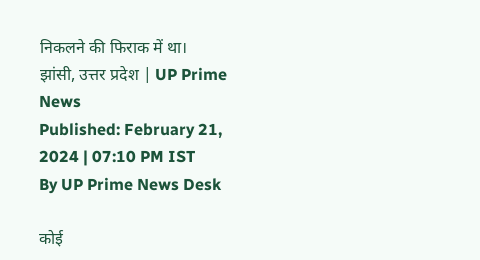निकलने की फिराक में था।
झांसी, उत्तर प्रदेश | UP Prime News
Published: February 21, 2024 | 07:10 PM IST
By UP Prime News Desk

कोई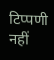टिप्पणी नहीं